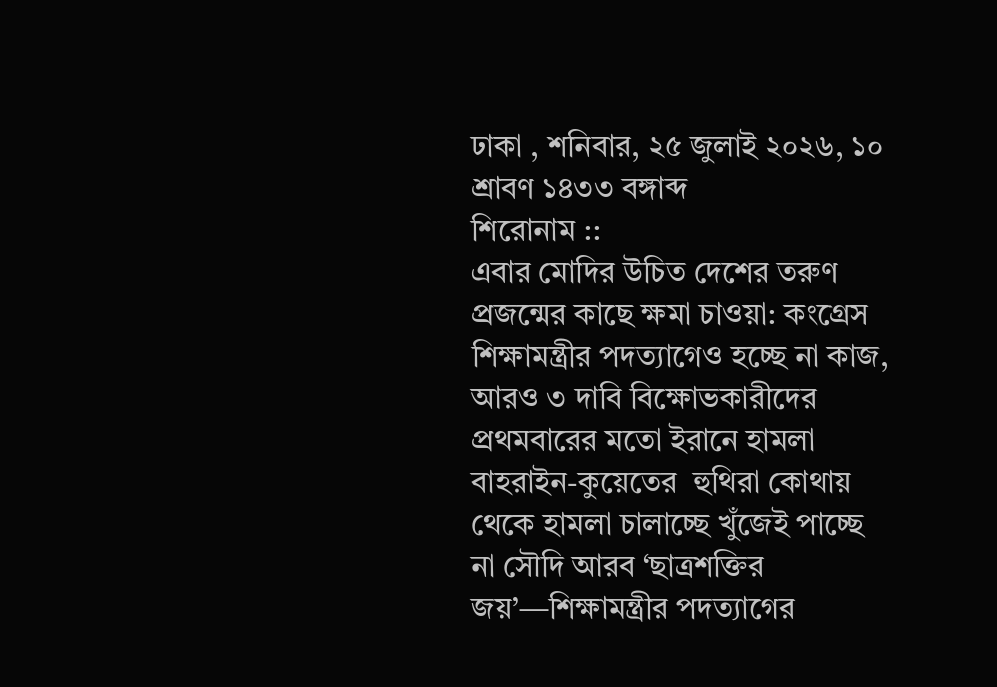ঢাকা , শনিবার, ২৫ জুলাই ২০২৬, ১০ শ্রাবণ ১৪৩৩ বঙ্গাব্দ
শিরোনাম ::
এবার মোদির উচিত দেশের তরুণ প্রজন্মের কাছে ক্ষমা চাওয়া: কংগ্রেস শিক্ষামন্ত্রীর পদত্যাগেও হচ্ছে না কাজ, আরও ৩ দাবি বিক্ষোভকারীদের প্রথমবারের মতো ইরানে হামলা বাহরাইন-কুয়েতের  হুথিরা কোথায় থেকে হামলা চালাচ্ছে খুঁজেই পাচ্ছে না সৌদি আরব ‘ছাত্রশক্তির জয়’—শিক্ষামন্ত্রীর পদত্যাগের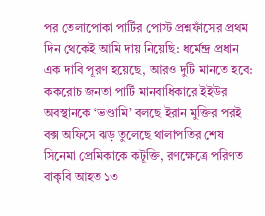পর তেলাপোকা পার্টির পোস্ট প্রশ্নফাঁসের প্রথম দিন থেকেই আমি দায় নিয়েছি: ধর্মেন্দ্র প্রধান এক দাবি পূরণ হয়েছে, আরও দুটি মানতে হবে: ককরোচ জনতা পার্টি মানবাধিকারে ইইউর অবস্থানকে ‘ভণ্ডামি’ বলছে ইরান মুক্তির পরই বক্স অফিসে ঝড় তুলেছে থালাপতির শেষ সিনেমা প্রেমিকাকে কটূক্তি, রণক্ষেত্রে পরিণত বাকৃবি আহত ১৩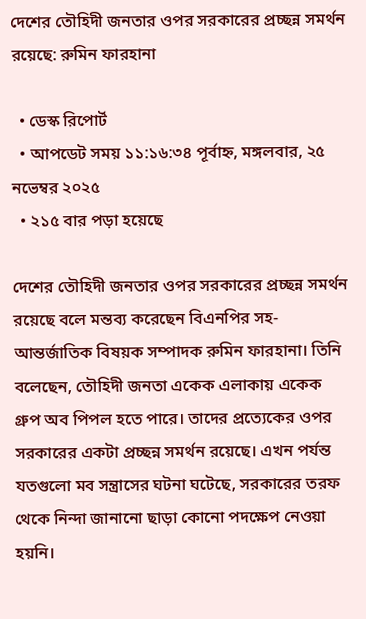দেশের তৌহিদী জনতার ওপর সরকারের প্রচ্ছন্ন সমর্থন রয়েছে: রুমিন ফারহানা

  • ডেস্ক রিপোর্ট
  • আপডেট সময় ১১:১৬:৩৪ পূর্বাহ্ন, মঙ্গলবার, ২৫ নভেম্বর ২০২৫
  • ২১৫ বার পড়া হয়েছে

দেশের তৌহিদী জনতার ওপর সরকারের প্রচ্ছন্ন সমর্থন রয়েছে বলে মন্তব্য করেছেন বিএনপির সহ-আন্তর্জাতিক বিষয়ক সম্পাদক রুমিন ফারহানা। তিনি বলেছেন, তৌহিদী জনতা একেক এলাকায় একেক গ্রুপ অব পিপল হতে পারে। তাদের প্রত্যেকের ওপর সরকারের একটা প্রচ্ছন্ন সমর্থন রয়েছে। এখন পর্যন্ত যতগুলো মব সন্ত্রাসের ঘটনা ঘটেছে, সরকারের তরফ থেকে নিন্দা জানানো ছাড়া কোনো পদক্ষেপ নেওয়া হয়নি।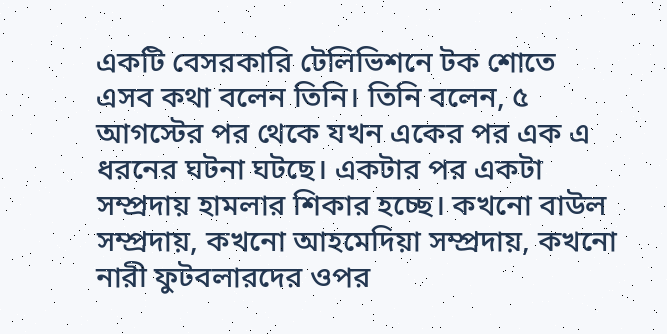একটি বেসরকারি টেলিভিশনে টক শোতে এসব কথা বলেন তিনি। তিনি বলেন, ৫ আগস্টের পর থেকে যখন একের পর এক এ ধরনের ঘটনা ঘটছে। একটার পর একটা সম্প্রদায় হামলার শিকার হচ্ছে। কখনো বাউল সম্প্রদায়, কখনো আহমেদিয়া সম্প্রদায়, কখনো নারী ফুটবলারদের ওপর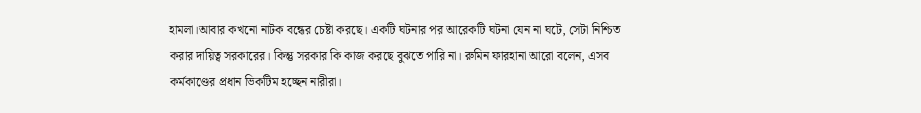হামলা।আবার কখনো নাটক বন্ধের চেষ্টা করছে। একটি ঘটনার পর আরেকটি ঘটনা যেন না ঘটে, সেটা নিশ্চিত করার দায়িত্ব সরকারের। কিন্তু সরকার কি কাজ করছে বুঝতে পারি না। রুমিন ফারহানা আরো বলেন, এসব কর্মকাণ্ডের প্রধান ভিকটিম হচ্ছেন নারীরা।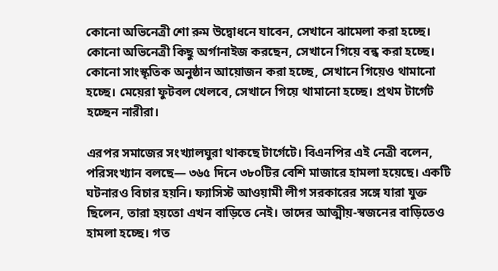কোনো অভিনেত্রী শো রুম উদ্বোধনে যাবেন, সেখানে ঝামেলা করা হচ্ছে। কোনো অভিনেত্রী কিছু অর্গানাইজ করছেন, সেখানে গিয়ে বন্ধ করা হচ্ছে। কোনো সাংস্কৃতিক অনুষ্ঠান আয়োজন করা হচ্ছে, সেখানে গিয়েও থামানো হচ্ছে। মেয়েরা ফুটবল খেলবে, সেখানে গিয়ে থামানো হচ্ছে। প্রথম টার্গেট হচ্ছেন নারীরা।

এরপর সমাজের সংখ্যালঘুরা থাকছে টার্গেটে। বিএনপির এই নেত্রী বলেন, পরিসংখ্যান বলছে— ৩৬৫ দিনে ৩৮০টির বেশি মাজারে হামলা হয়েছে। একটি ঘটনারও বিচার হয়নি। ফ্যাসিস্ট আওয়ামী লীগ সরকারের সঙ্গে যারা যুক্ত ছিলেন, তারা হয়তো এখন বাড়িতে নেই। তাদের আত্মীয়-স্বজনের বাড়িতেও হামলা হচ্ছে। গত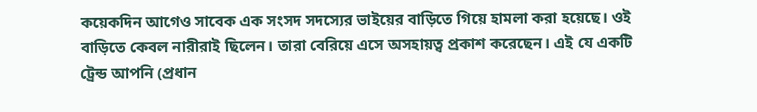কয়েকদিন আগেও সাবেক এক সংসদ সদস্যের ভাইয়ের বাড়িতে গিয়ে হামলা করা হয়েছে। ওই বাড়িতে কেবল নারীরাই ছিলেন। তারা বেরিয়ে এসে অসহায়ত্ব প্রকাশ করেছেন। এই যে একটি ট্রেন্ড আপনি (প্রধান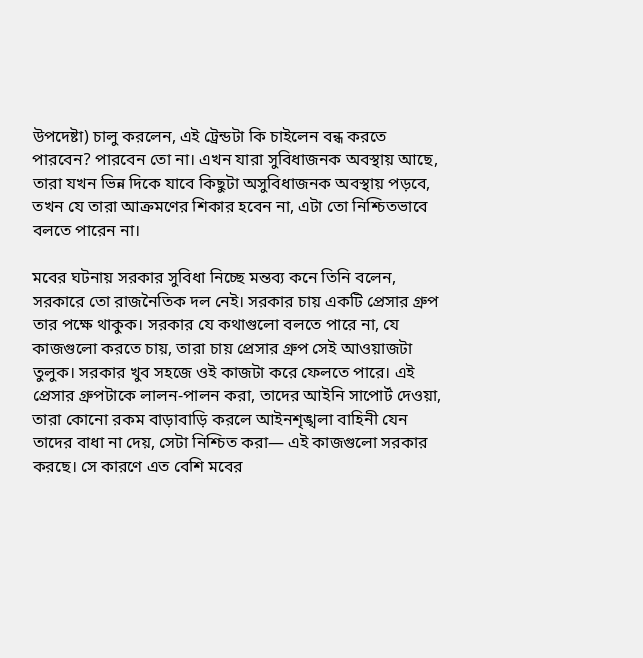উপদেষ্টা) চালু করলেন, এই ট্রেন্ডটা কি চাইলেন বন্ধ করতে পারবেন? পারবেন তো না। এখন যারা সুবিধাজনক অবস্থায় আছে, তারা যখন ভিন্ন দিকে যাবে কিছুটা অসুবিধাজনক অবস্থায় পড়বে, তখন যে তারা আক্রমণের শিকার হবেন না, এটা তো নিশ্চিতভাবে বলতে পারেন না।

মবের ঘটনায় সরকার সুবিধা নিচ্ছে মন্তব্য কনে তিনি বলেন, সরকারে তো রাজনৈতিক দল নেই। সরকার চায় একটি প্রেসার গ্রুপ তার পক্ষে থাকুক। সরকার যে কথাগুলো বলতে পারে না, যে কাজগুলো করতে চায়, তারা চায় প্রেসার গ্রুপ সেই আওয়াজটা তুলুক। সরকার খুব সহজে ওই কাজটা করে ফেলতে পারে। এই প্রেসার গ্রুপটাকে লালন-পালন করা, তাদের আইনি সাপোর্ট দেওয়া, তারা কোনো রকম বাড়াবাড়ি করলে আইনশৃঙ্খলা বাহিনী যেন তাদের বাধা না দেয়, সেটা নিশ্চিত করা— এই কাজগুলো সরকার করছে। সে কারণে এত বেশি মবের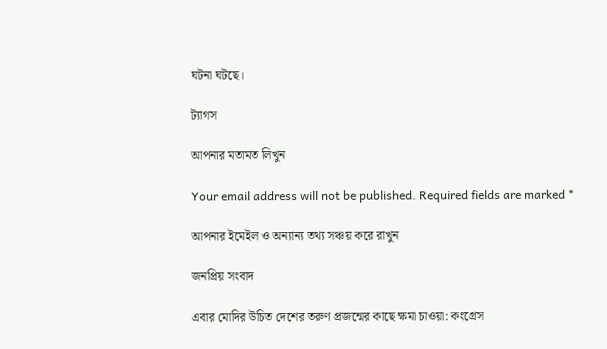ঘটনা ঘটছে।

ট্যাগস

আপনার মতামত লিখুন

Your email address will not be published. Required fields are marked *

আপনার ইমেইল ও অন্যান্য তথ্য সঞ্চয় করে রাখুন

জনপ্রিয় সংবাদ

এবার মোদির উচিত দেশের তরুণ প্রজন্মের কাছে ক্ষমা চাওয়া: কংগ্রেস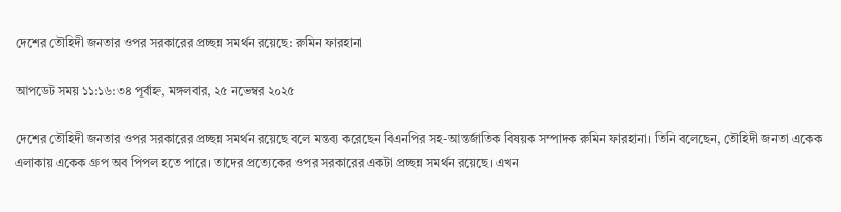দেশের তৌহিদী জনতার ওপর সরকারের প্রচ্ছন্ন সমর্থন রয়েছে: রুমিন ফারহানা

আপডেট সময় ১১:১৬:৩৪ পূর্বাহ্ন, মঙ্গলবার, ২৫ নভেম্বর ২০২৫

দেশের তৌহিদী জনতার ওপর সরকারের প্রচ্ছন্ন সমর্থন রয়েছে বলে মন্তব্য করেছেন বিএনপির সহ-আন্তর্জাতিক বিষয়ক সম্পাদক রুমিন ফারহানা। তিনি বলেছেন, তৌহিদী জনতা একেক এলাকায় একেক গ্রুপ অব পিপল হতে পারে। তাদের প্রত্যেকের ওপর সরকারের একটা প্রচ্ছন্ন সমর্থন রয়েছে। এখন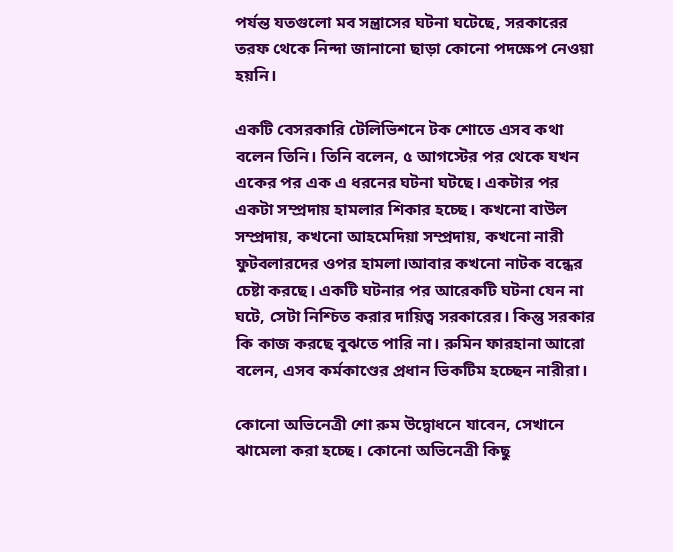পর্যন্ত যতগুলো মব সন্ত্রাসের ঘটনা ঘটেছে, সরকারের তরফ থেকে নিন্দা জানানো ছাড়া কোনো পদক্ষেপ নেওয়া হয়নি।

একটি বেসরকারি টেলিভিশনে টক শোতে এসব কথা বলেন তিনি। তিনি বলেন, ৫ আগস্টের পর থেকে যখন একের পর এক এ ধরনের ঘটনা ঘটছে। একটার পর একটা সম্প্রদায় হামলার শিকার হচ্ছে। কখনো বাউল সম্প্রদায়, কখনো আহমেদিয়া সম্প্রদায়, কখনো নারী ফুটবলারদের ওপর হামলা।আবার কখনো নাটক বন্ধের চেষ্টা করছে। একটি ঘটনার পর আরেকটি ঘটনা যেন না ঘটে, সেটা নিশ্চিত করার দায়িত্ব সরকারের। কিন্তু সরকার কি কাজ করছে বুঝতে পারি না। রুমিন ফারহানা আরো বলেন, এসব কর্মকাণ্ডের প্রধান ভিকটিম হচ্ছেন নারীরা।

কোনো অভিনেত্রী শো রুম উদ্বোধনে যাবেন, সেখানে ঝামেলা করা হচ্ছে। কোনো অভিনেত্রী কিছু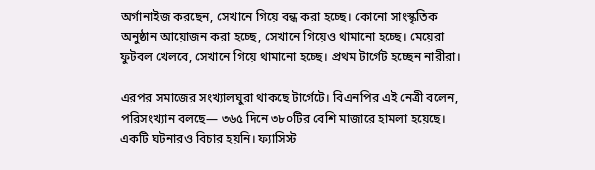অর্গানাইজ করছেন, সেখানে গিয়ে বন্ধ করা হচ্ছে। কোনো সাংস্কৃতিক অনুষ্ঠান আয়োজন করা হচ্ছে, সেখানে গিয়েও থামানো হচ্ছে। মেয়েরা ফুটবল খেলবে, সেখানে গিয়ে থামানো হচ্ছে। প্রথম টার্গেট হচ্ছেন নারীরা।

এরপর সমাজের সংখ্যালঘুরা থাকছে টার্গেটে। বিএনপির এই নেত্রী বলেন, পরিসংখ্যান বলছে— ৩৬৫ দিনে ৩৮০টির বেশি মাজারে হামলা হয়েছে। একটি ঘটনারও বিচার হয়নি। ফ্যাসিস্ট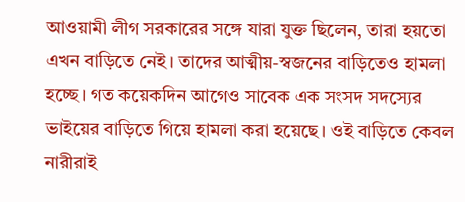আওয়ামী লীগ সরকারের সঙ্গে যারা যুক্ত ছিলেন, তারা হয়তো এখন বাড়িতে নেই। তাদের আত্মীয়-স্বজনের বাড়িতেও হামলা হচ্ছে। গত কয়েকদিন আগেও সাবেক এক সংসদ সদস্যের ভাইয়ের বাড়িতে গিয়ে হামলা করা হয়েছে। ওই বাড়িতে কেবল নারীরাই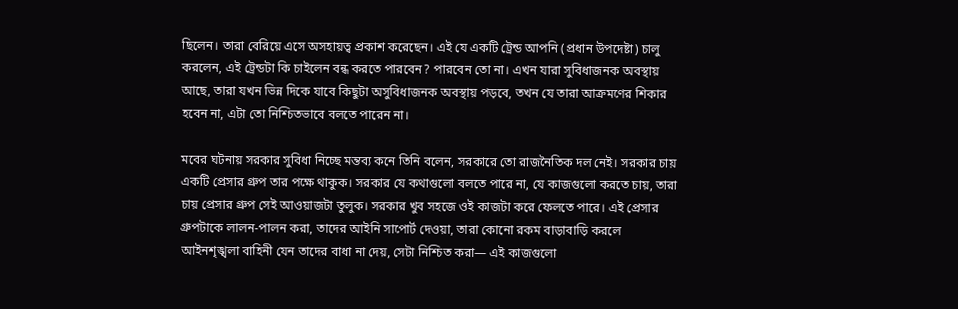ছিলেন। তারা বেরিয়ে এসে অসহায়ত্ব প্রকাশ করেছেন। এই যে একটি ট্রেন্ড আপনি (প্রধান উপদেষ্টা) চালু করলেন, এই ট্রেন্ডটা কি চাইলেন বন্ধ করতে পারবেন? পারবেন তো না। এখন যারা সুবিধাজনক অবস্থায় আছে, তারা যখন ভিন্ন দিকে যাবে কিছুটা অসুবিধাজনক অবস্থায় পড়বে, তখন যে তারা আক্রমণের শিকার হবেন না, এটা তো নিশ্চিতভাবে বলতে পারেন না।

মবের ঘটনায় সরকার সুবিধা নিচ্ছে মন্তব্য কনে তিনি বলেন, সরকারে তো রাজনৈতিক দল নেই। সরকার চায় একটি প্রেসার গ্রুপ তার পক্ষে থাকুক। সরকার যে কথাগুলো বলতে পারে না, যে কাজগুলো করতে চায়, তারা চায় প্রেসার গ্রুপ সেই আওয়াজটা তুলুক। সরকার খুব সহজে ওই কাজটা করে ফেলতে পারে। এই প্রেসার গ্রুপটাকে লালন-পালন করা, তাদের আইনি সাপোর্ট দেওয়া, তারা কোনো রকম বাড়াবাড়ি করলে আইনশৃঙ্খলা বাহিনী যেন তাদের বাধা না দেয়, সেটা নিশ্চিত করা— এই কাজগুলো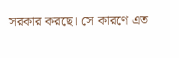সরকার করছে। সে কারণে এত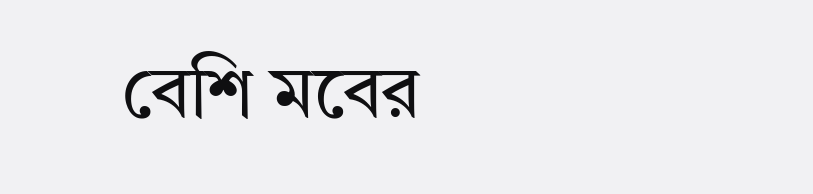বেশি মবের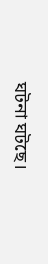ঘটনা ঘটছে।